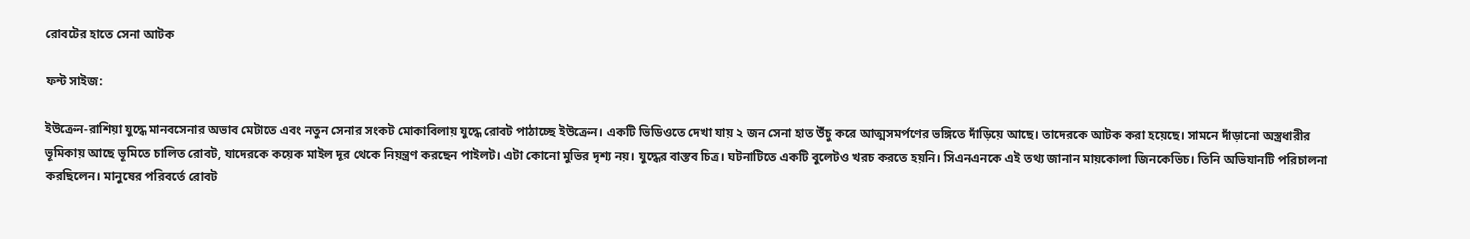রোবটের হাতে সেনা আটক

ফন্ট সাইজ:

ইউক্রেন-রাশিয়া যুদ্ধে মানবসেনার অভাব মেটাতে এবং নতুন সেনার সংকট মোকাবিলায় যুদ্ধে রোবট পাঠাচ্ছে ইউক্রেন। একটি ভিডিওতে দেখা যায় ২ জন সেনা হাত উঁচু করে আত্মসমর্পণের ভঙ্গিতে দাঁড়িয়ে আছে। তাদেরকে আটক করা হয়েছে। সামনে দাঁড়ানো অস্ত্রধারীর ভূমিকায় আছে ভূমিতে চালিত রোবট, যাদেরকে কয়েক মাইল দূর থেকে নিয়ন্ত্রণ করছেন পাইলট। এটা কোনো মুভির দৃশ্য নয়। যুদ্ধের বাস্তব চিত্র। ঘটনাটিতে একটি বুলেটও খরচ করতে হয়নি। সিএনএনকে এই তথ্য জানান মায়কোলা জিনকেভিচ। তিনি অভিযানটি পরিচালনা করছিলেন। মানুষের পরিবর্তে রোবট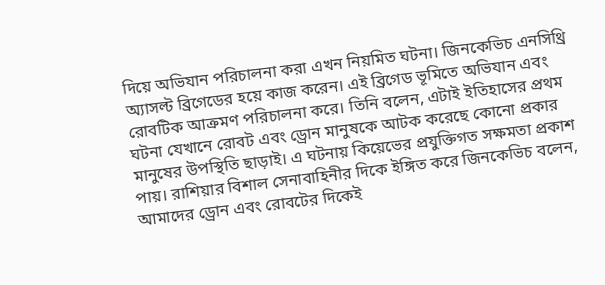দিয়ে অভিযান পরিচালনা করা এখন নিয়মিত ঘটনা। জিনকেভিচ এনসিথ্রি অ্যাসল্ট ব্রিগেডের হয়ে কাজ করেন। এই ব্রিগেড ভূমিতে অভিযান এবং রোবটিক আক্রমণ পরিচালনা করে। তিনি বলেন, এটাই ইতিহাসের প্রথম ঘটনা যেখানে রোবট এবং ড্রোন মানুষকে আটক করেছে কোনো প্রকার মানুষের উপস্থিতি ছাড়াই। এ ঘটনায় কিয়েভের প্রযুক্তিগত সক্ষমতা প্রকাশ পায়। রাশিয়ার বিশাল সেনাবাহিনীর দিকে ইঙ্গিত করে জিনকেভিচ বলেন, আমাদের ড্রোন এবং রোবটের দিকেই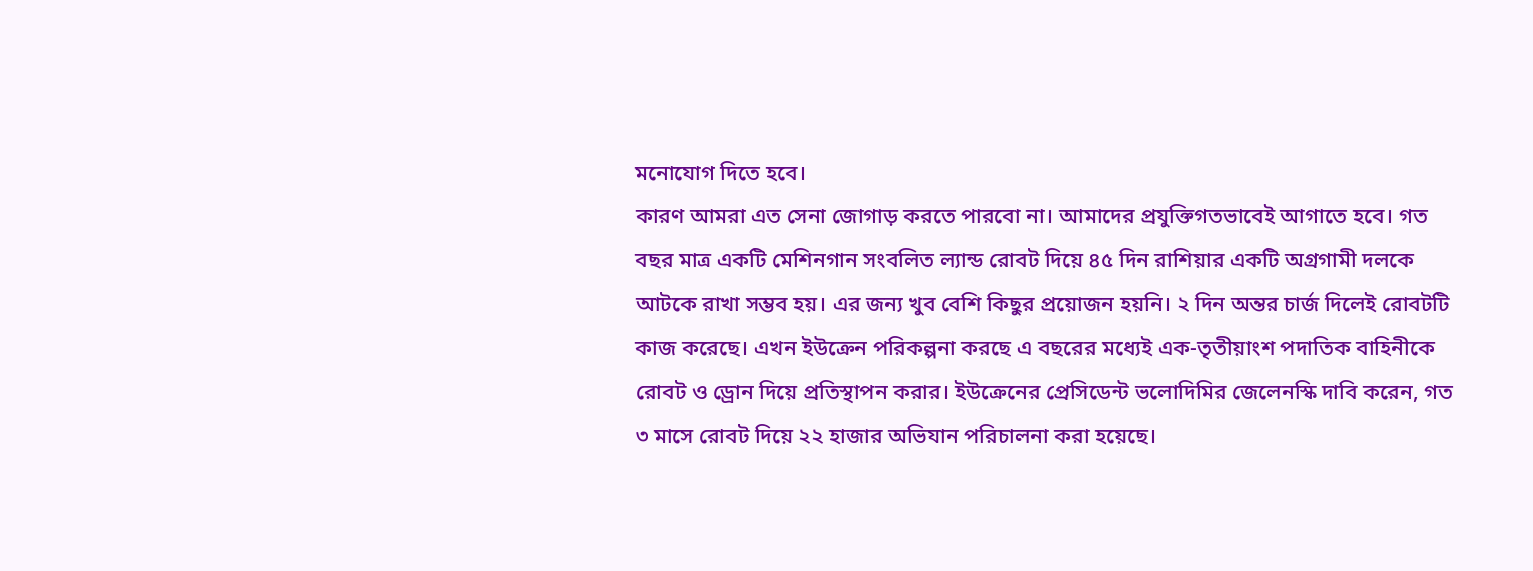মনোযোগ দিতে হবে।
কারণ আমরা এত সেনা জোগাড় করতে পারবো না। আমাদের প্রযুক্তিগতভাবেই আগাতে হবে। গত বছর মাত্র একটি মেশিনগান সংবলিত ল্যান্ড রোবট দিয়ে ৪৫ দিন রাশিয়ার একটি অগ্রগামী দলকে আটকে রাখা সম্ভব হয়। এর জন্য খুব বেশি কিছুর প্রয়োজন হয়নি। ২ দিন অন্তর চার্জ দিলেই রোবটটি কাজ করেছে। এখন ইউক্রেন পরিকল্পনা করছে এ বছরের মধ্যেই এক-তৃতীয়াংশ পদাতিক বাহিনীকে রোবট ও ড্রোন দিয়ে প্রতিস্থাপন করার। ইউক্রেনের প্রেসিডেন্ট ভলোদিমির জেলেনস্কি দাবি করেন, গত ৩ মাসে রোবট দিয়ে ২২ হাজার অভিযান পরিচালনা করা হয়েছে।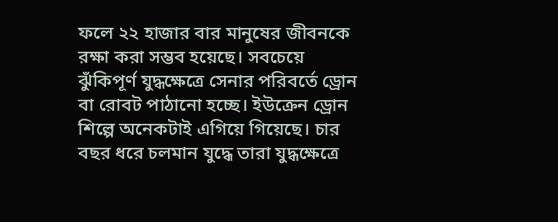ফলে ২২ হাজার বার মানুষের জীবনকে রক্ষা করা সম্ভব হয়েছে। সবচেয়ে ঝুঁকিপূর্ণ যুদ্ধক্ষেত্রে সেনার পরিবর্তে ড্রোন বা রোবট পাঠানো হচ্ছে। ইউক্রেন ড্রোন শিল্পে অনেকটাই এগিয়ে গিয়েছে। চার বছর ধরে চলমান যুদ্ধে তারা যুদ্ধক্ষেত্রে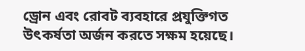ড্রোন এবং রোবট ব্যবহারে প্রযুক্তিগত উৎকর্ষতা অর্জন করতে সক্ষম হয়েছে।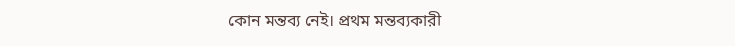কোন মন্তব্য নেই। প্রথম মন্তব্যকারী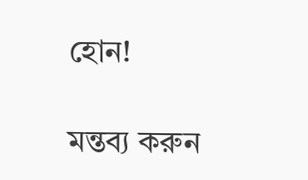হোন!

মন্তব্য করুন